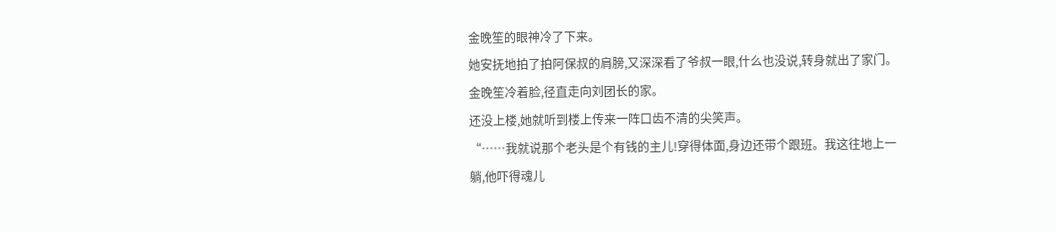金晚笙的眼神冷了下来。
她安抚地拍了拍阿保叔的肩膀,又深深看了爷叔一眼,什么也没说,转身就出了家门。
金晚笙冷着脸,径直走向刘团长的家。
还没上楼,她就听到楼上传来一阵口齿不清的尖笑声。
“……我就说那个老头是个有钱的主儿!穿得体面,身边还带个跟班。我这往地上一躺,他吓得魂儿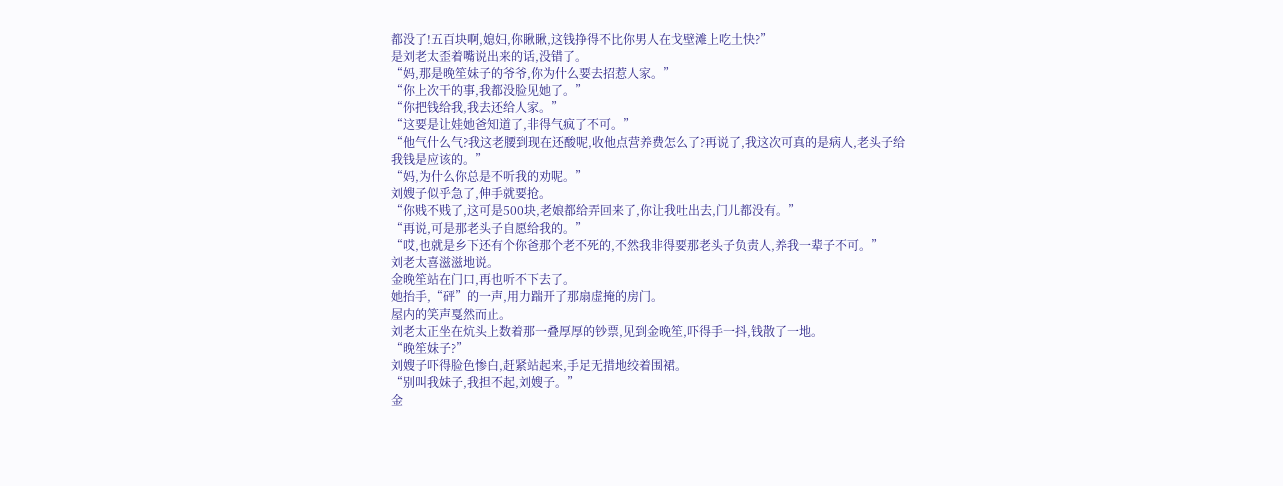都没了!五百块啊,媳妇,你瞅瞅,这钱挣得不比你男人在戈壁滩上吃土快?”
是刘老太歪着嘴说出来的话,没错了。
“妈,那是晚笙妹子的爷爷,你为什么要去招惹人家。”
“你上次干的事,我都没脸见她了。”
“你把钱给我,我去还给人家。”
“这要是让娃她爸知道了,非得气疯了不可。”
“他气什么气?我这老腰到现在还酸呢,收他点营养费怎么了?再说了,我这次可真的是病人,老头子给我钱是应该的。”
“妈,为什么你总是不听我的劝呢。”
刘嫂子似乎急了,伸手就要抢。
“你贱不贱了,这可是500块,老娘都给弄回来了,你让我吐出去,门儿都没有。”
“再说,可是那老头子自愿给我的。”
“哎,也就是乡下还有个你爸那个老不死的,不然我非得要那老头子负责人,养我一辈子不可。”
刘老太喜滋滋地说。
金晚笙站在门口,再也听不下去了。
她抬手,“砰”的一声,用力踹开了那扇虚掩的房门。
屋内的笑声戛然而止。
刘老太正坐在炕头上数着那一叠厚厚的钞票,见到金晚笙,吓得手一抖,钱散了一地。
“晚笙妹子?”
刘嫂子吓得脸色惨白,赶紧站起来,手足无措地绞着围裙。
“别叫我妹子,我担不起,刘嫂子。”
金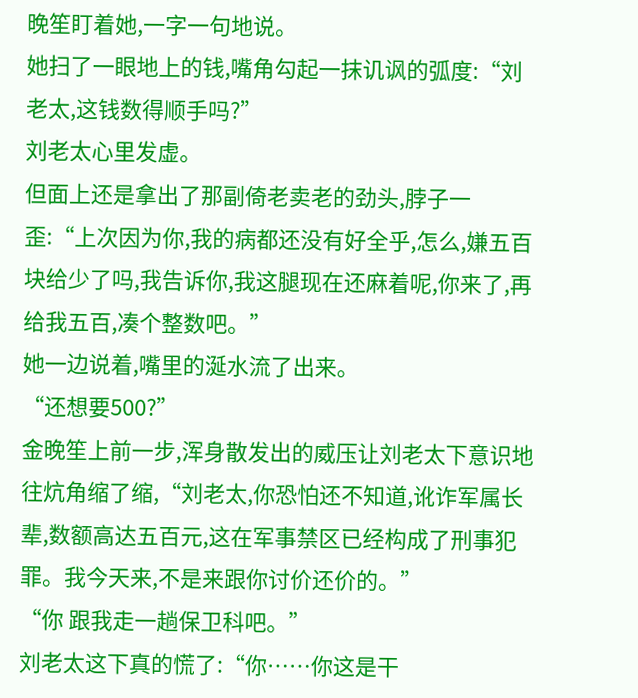晚笙盯着她,一字一句地说。
她扫了一眼地上的钱,嘴角勾起一抹讥讽的弧度:“刘老太,这钱数得顺手吗?”
刘老太心里发虚。
但面上还是拿出了那副倚老卖老的劲头,脖子一歪:“上次因为你,我的病都还没有好全乎,怎么,嫌五百块给少了吗,我告诉你,我这腿现在还麻着呢,你来了,再给我五百,凑个整数吧。”
她一边说着,嘴里的涎水流了出来。
“还想要500?”
金晚笙上前一步,浑身散发出的威压让刘老太下意识地往炕角缩了缩,“刘老太,你恐怕还不知道,讹诈军属长辈,数额高达五百元,这在军事禁区已经构成了刑事犯罪。我今天来,不是来跟你讨价还价的。”
“你 跟我走一趟保卫科吧。”
刘老太这下真的慌了:“你……你这是干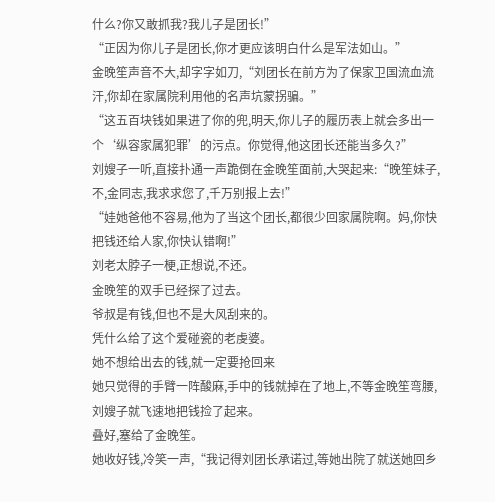什么?你又敢抓我?我儿子是团长!”
“正因为你儿子是团长,你才更应该明白什么是军法如山。”
金晚笙声音不大,却字字如刀,“刘团长在前方为了保家卫国流血流汗,你却在家属院利用他的名声坑蒙拐骗。”
“这五百块钱如果进了你的兜,明天,你儿子的履历表上就会多出一个‘纵容家属犯罪’的污点。你觉得,他这团长还能当多久?”
刘嫂子一听,直接扑通一声跪倒在金晚笙面前,大哭起来:“晚笙妹子,不,金同志,我求求您了,千万别报上去!”
“娃她爸他不容易,他为了当这个团长,都很少回家属院啊。妈,你快把钱还给人家,你快认错啊!”
刘老太脖子一梗,正想说,不还。
金晚笙的双手已经探了过去。
爷叔是有钱,但也不是大风刮来的。
凭什么给了这个爱碰瓷的老虔婆。
她不想给出去的钱,就一定要抢回来
她只觉得的手臂一阵酸麻,手中的钱就掉在了地上,不等金晚笙弯腰,刘嫂子就飞速地把钱捡了起来。
叠好,塞给了金晚笙。
她收好钱,冷笑一声,“我记得刘团长承诺过,等她出院了就送她回乡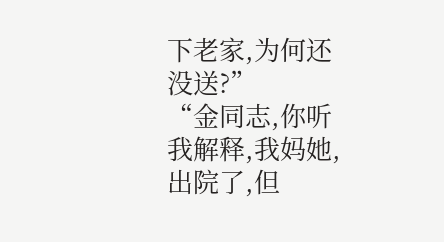下老家,为何还没送?”
“金同志,你听我解释,我妈她,出院了,但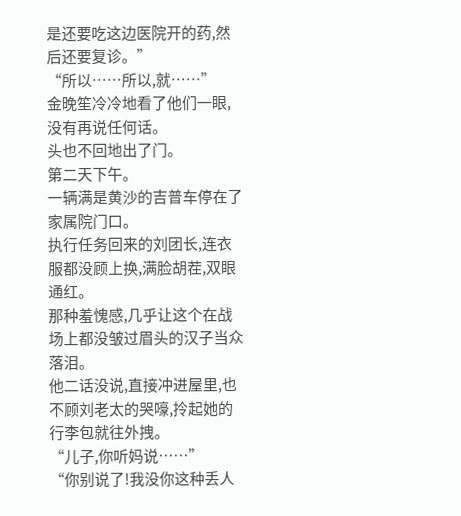是还要吃这边医院开的药,然后还要复诊。”
“所以……所以,就……”
金晚笙冷冷地看了他们一眼,没有再说任何话。
头也不回地出了门。
第二天下午。
一辆满是黄沙的吉普车停在了家属院门口。
执行任务回来的刘团长,连衣服都没顾上换,满脸胡茬,双眼通红。
那种羞愧感,几乎让这个在战场上都没皱过眉头的汉子当众落泪。
他二话没说,直接冲进屋里,也不顾刘老太的哭嚎,拎起她的行李包就往外拽。
“儿子,你听妈说……”
“你别说了!我没你这种丢人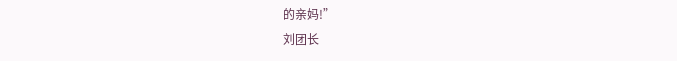的亲妈!”
刘团长